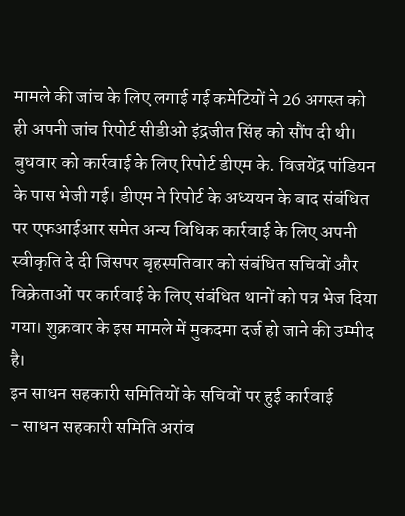मामले की जांच के लिए लगाई गई कमेटियों ने 26 अगस्त को ही अपनी जांच रिपोर्ट सीडीओ इंद्रजीत सिंह को सौंप दी थी। बुधवार को कार्रवाई के लिए रिपोर्ट डीएम के. विजयेंद्र पांडियन के पास भेजी गई। डीएम ने रिपोर्ट के अध्ययन के बाद संबंधित पर एफआईआर समेत अन्य विधिक कार्रवाई के लिए अपनी स्वीकृति दे दी जिसपर बृहस्पतिवार को संबंधित सचिवों और विक्रेताओं पर कार्रवाई के लिए संबंधित थानों को पत्र भेज दिया गया। शुक्रवार के इस मामले में मुकदमा दर्ज हो जाने की उम्मीद है।
इन साधन सहकारी समितियों के सचिवों पर हुई कार्रवाई
- साधन सहकारी समिति अरांव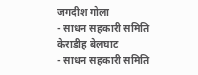जगदीश गोला
- साधन सहकारी समिति केराडीह बेलघाट
- साधन सहकारी समिति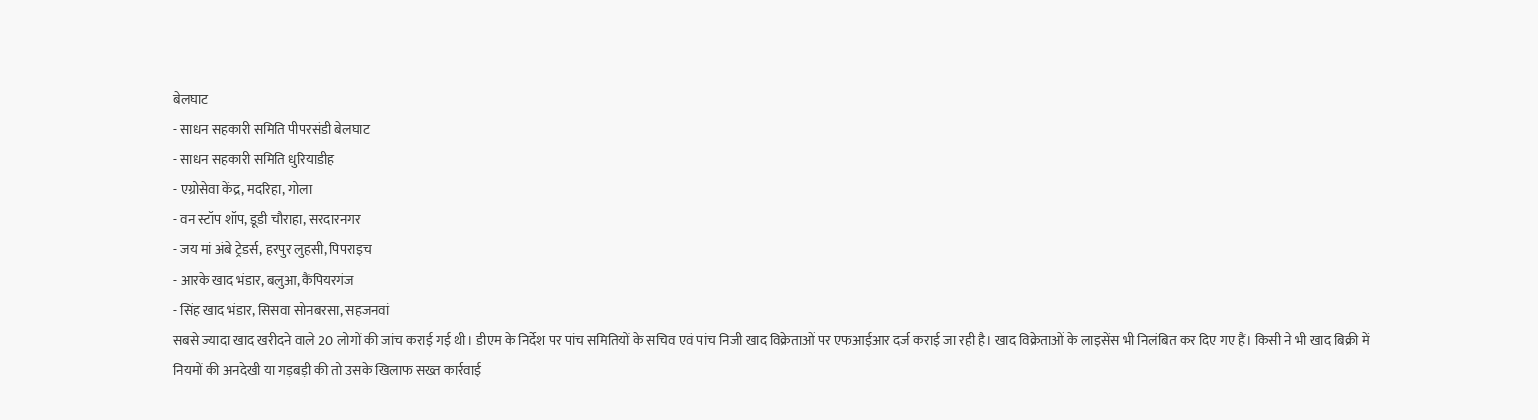बेलघाट
- साधन सहकारी समिति पीपरसंडी बेलघाट
- साधन सहकारी समिति धुरियाडीह
- एग्रोसेवा केंद्र, मदरिहा, गोला
- वन स्टॉप शॉप, डूडी चौराहा, सरदारनगर
- जय मां अंबे ट्रेडर्स, हरपुर लुहसी, पिपराइच
- आरके खाद भंडार, बलुआ, कैंपियरगंज
- सिंह खाद भंडार, सिसवा सोनबरसा, सहजनवां
सबसे ज्यादा खाद खरीदने वाले 20 लोगों की जांच कराई गई थी। डीएम के निर्देश पर पांच समितियों के सचिव एवं पांच निजी खाद विक्रेताओं पर एफआईआर दर्ज कराई जा रही है। खाद विक्रेताओं के लाइसेंस भी निलंबित कर दिए गए हैं। किसी ने भी खाद बिक्री में नियमों की अनदेखी या गड़बड़ी की तो उसके खिलाफ सख्त कार्रवाई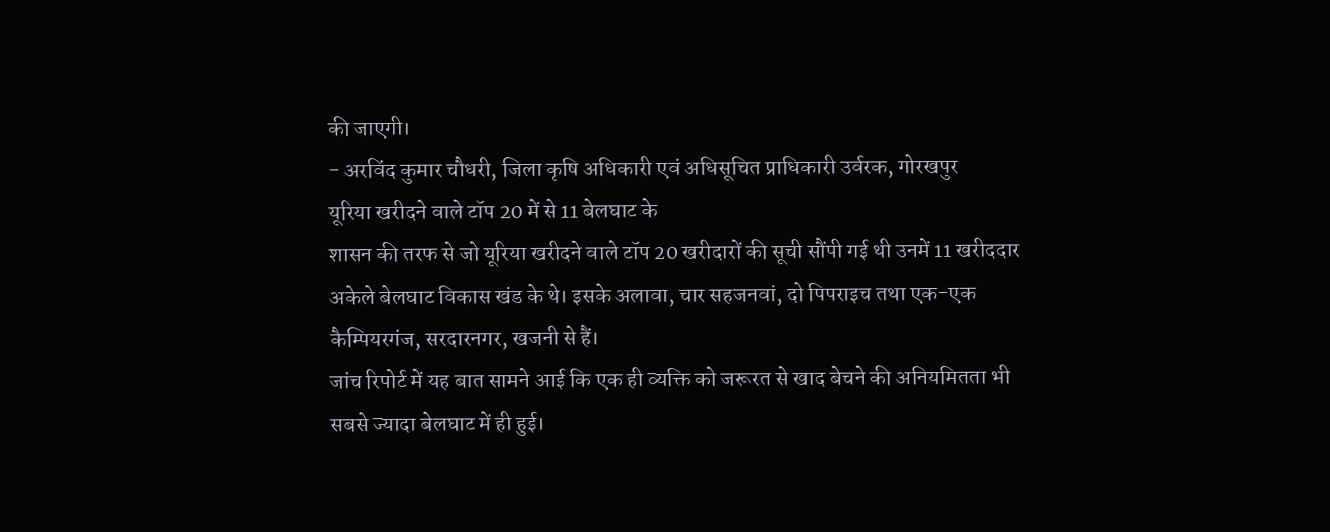की जाएगी।
- अरविंद कुमार चौधरी, जिला कृषि अधिकारी एवं अधिसूचित प्राधिकारी उर्वरक, गोरखपुर
यूरिया खरीदने वाले टॉप 20 में से 11 बेलघाट के
शासन की तरफ से जो यूरिया खरीदने वाले टॉप 20 खरीदारों की सूची सौंपी गई थी उनमें 11 खरीददार अकेले बेलघाट विकास खंड के थे। इसके अलावा, चार सहजनवां, दो पिपराइच तथा एक-एक कैम्पियरगंज, सरदारनगर, खजनी से हैं।
जांच रिपोर्ट में यह बात सामने आई कि एक ही व्यक्ति को जरूरत से खाद बेचने की अनियमितता भी सबसे ज्यादा बेलघाट में ही हुई।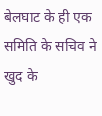बेलघाट के ही एक समिति के सचिव ने खुद के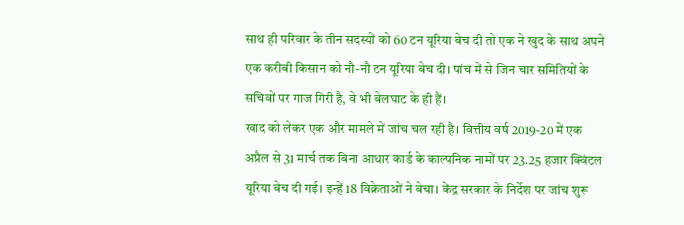साथ ही परिवार के तीन सदस्यों को 60 टन यूरिया बेच दी तो एक ने खुद के साथ अपने एक करीबी किसान को नौ-नौ टन यूरिया बेच दी। पांच में से जिन चार समितियों के सचिवों पर गाज गिरी है, वे भी बेलघाट के ही हैं।
खाद को लेकर एक और मामले में जांच चल रही है। वित्तीय वर्ष 2019-20 में एक अप्रैल से 31 मार्च तक बिना आधार कार्ड के काल्पनिक नामों पर 23.25 हजार क्विंटल यूरिया बेच दी गई। इन्हें 18 विक्रेताओं ने बेचा। केंद्र सरकार के निर्देश पर जांच शुरू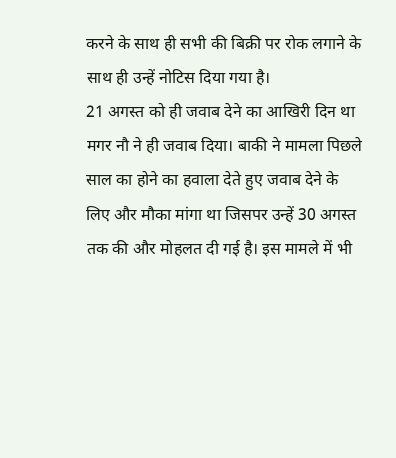करने के साथ ही सभी की बिक्री पर रोक लगाने के साथ ही उन्हें नोटिस दिया गया है।
21 अगस्त को ही जवाब देने का आखिरी दिन था मगर नौ ने ही जवाब दिया। बाकी ने मामला पिछले साल का होने का हवाला देते हुए जवाब देने के लिए और मौका मांगा था जिसपर उन्हें 30 अगस्त तक की और मोहलत दी गई है। इस मामले में भी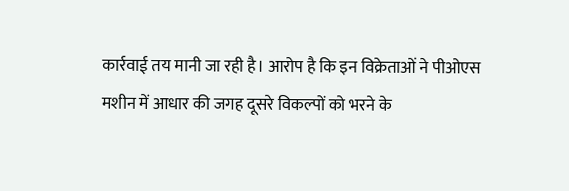कार्रवाई तय मानी जा रही है। आरोप है कि इन विक्रेताओं ने पीओएस मशीन में आधार की जगह दूसरे विकल्पों को भरने के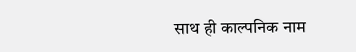साथ ही काल्पनिक नाम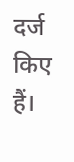दर्ज किए हैं।